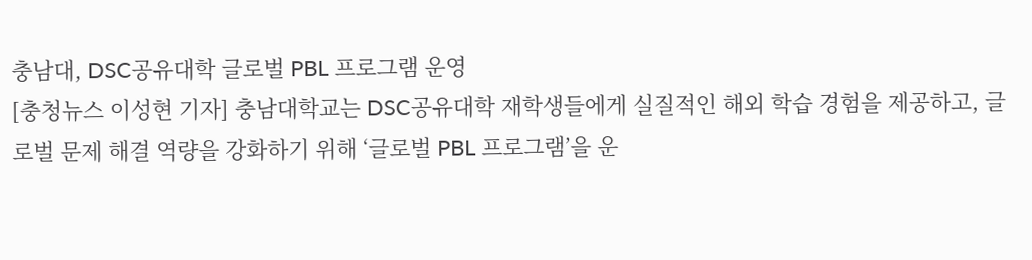충남대, DSC공유대학 글로벌 PBL 프로그램 운영
[충청뉴스 이성현 기자] 충남대학교는 DSC공유대학 재학생들에게 실질적인 해외 학습 경험을 제공하고, 글로벌 문제 해결 역량을 강화하기 위해 ‘글로벌 PBL 프로그램’을 운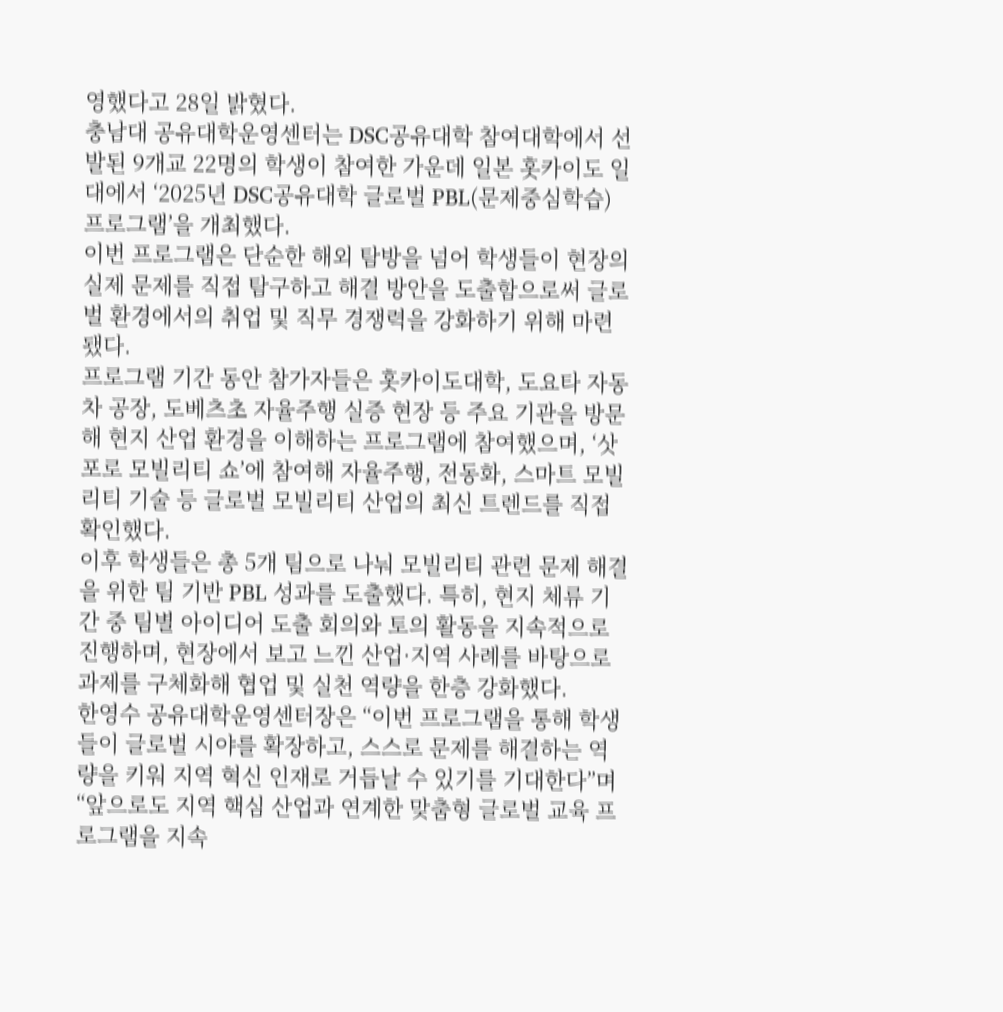영했다고 28일 밝혔다.
충남대 공유대학운영센터는 DSC공유대학 참여대학에서 선발된 9개교 22명의 학생이 참여한 가운데 일본 홋카이도 일대에서 ‘2025년 DSC공유대학 글로벌 PBL(문제중심학습) 프로그램’을 개최했다.
이번 프로그램은 단순한 해외 탐방을 넘어 학생들이 현장의 실제 문제를 직접 탐구하고 해결 방안을 도출함으로써 글로벌 환경에서의 취업 및 직무 경쟁력을 강화하기 위해 마련됐다.
프로그램 기간 동안 참가자들은 홋카이도대학, 도요타 자동차 공장, 도베츠초 자율주행 실증 현장 등 주요 기관을 방문해 현지 산업 환경을 이해하는 프로그램에 참여했으며, ‘삿포로 모빌리티 쇼’에 참여해 자율주행, 전동화, 스마트 모빌리티 기술 등 글로벌 모빌리티 산업의 최신 트렌드를 직접 확인했다.
이후 학생들은 총 5개 팀으로 나눠 모빌리티 관련 문제 해결을 위한 팀 기반 PBL 성과를 도출했다. 특히, 현지 체류 기간 중 팀별 아이디어 도출 회의와 토의 활동을 지속적으로 진행하며, 현장에서 보고 느낀 산업·지역 사례를 바탕으로 과제를 구체화해 협업 및 실천 역량을 한층 강화했다.
한영수 공유대학운영센터장은 “이번 프로그램을 통해 학생들이 글로벌 시야를 확장하고, 스스로 문제를 해결하는 역량을 키워 지역 혁신 인재로 거듭날 수 있기를 기대한다”며 “앞으로도 지역 핵심 산업과 연계한 맞춤형 글로벌 교육 프로그램을 지속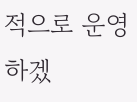적으로 운영하겠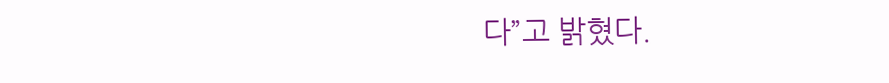다”고 밝혔다.